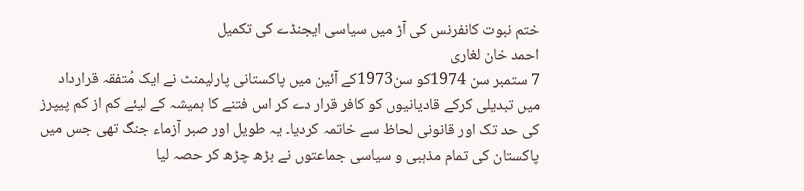ختم نبوت کانفرنس کی آڑ میں سیاسی ایجنڈے کی تکمیل
احمد خان لغاری
7 ستمبر سن 1974کو سن1973کے آئین میں پاکستانی پارلیمنٹ نے ایک مُتفقہ قرارداد میں تبدیلی کرکے قادیانیوں کو کافر قرار دے کر اس فتنے کا ہمیشہ کے لیئے کم از کم پیپرز کی حد تک اور قانونی لحاظ سے خاتمہ کردیا۔ یہ طویل اور صبر آزماء جنگ تھی جس میں پاکستان کی تمام مذہبی و سیاسی جماعتوں نے بڑھ چڑھ کر حصہ لیا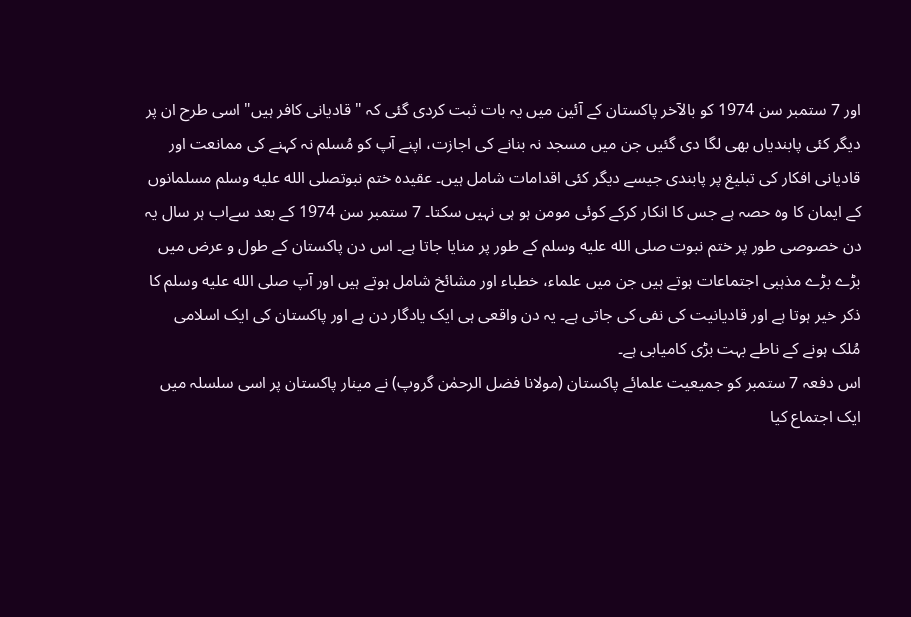اور 7 ستمبر سن 1974 کو بالآخر پاکستان کے آئین میں یہ بات ثبت کردی گئی کہ "قادیانی کافر ہیں" اسی طرح ان پر دیگر کئی پابندیاں بھی لگا دی گئیں جن میں مسجد نہ بنانے کی اجازت، اپنے آپ کو مُسلم نہ کہنے کی ممانعت اور قادیانی افکار کی تبلیغ پر پابندی جیسے دیگر کئی اقدامات شامل ہیں۔ عقیدہ ختم نبوتصلى الله عليه وسلم مسلمانوں کے ایمان کا وہ حصہ ہے جس کا انکار کرکے کوئی مومن ہو ہی نہیں سکتا۔ 7 ستمبر سن 1974 کے بعد سےاب ہر سال یہ دن خصوصی طور پر ختم نبوت صلى الله عليه وسلم کے طور پر منایا جاتا ہے۔ اس دن پاکستان کے طول و عرض میں بڑے بڑے مذہبی اجتماعات ہوتے ہیں جن میں علماء، خطباء اور مشائخ شامل ہوتے ہیں اور آپ صلى الله عليه وسلم کا ذکر خیر ہوتا ہے اور قادیانیت کی نفی کی جاتی ہے۔ یہ دن واقعی ہی ایک یادگار دن ہے اور پاکستان کی ایک اسلامی مُلک ہونے کے ناطے بہت بڑی کامیابی ہے۔
اس دفعہ 7 ستمبر کو جمیعیت علمائے پاکستان (مولانا فضل الرحمٰن گروپ) نے مینار پاکستان پر اسی سلسلہ میں ایک اجتماع کیا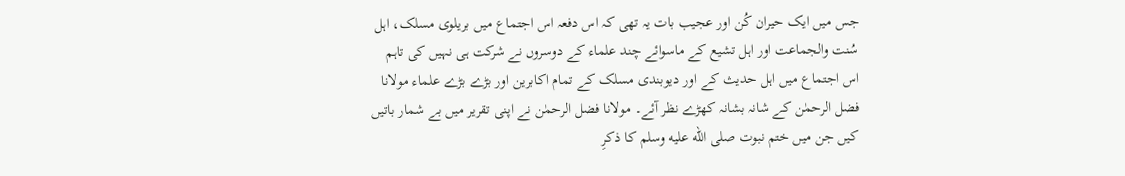جس میں ایک حیران کُن اور عجیب بات یہ تھی کہ اس دفعہ اس اجتماع میں بریلوی مسلک، اہل سُنت والجماعت اور اہل تشیع کے ماسوائے چند علماء کے دوسروں نے شرکت ہی نہیں کی تاہم اس اجتماع میں اہل حدیث کے اور دیوبندی مسلک کے تمام اکابرین اور بڑے بڑے علماء مولانا فضل الرحمٰن کے شانہ بشانہ کھڑے نظر آئے۔ مولانا فضل الرحمٰن نے اپنی تقریر میں بے شمار باتیں کیں جن میں ختم نبوت صلى الله عليه وسلم کا ذکرِ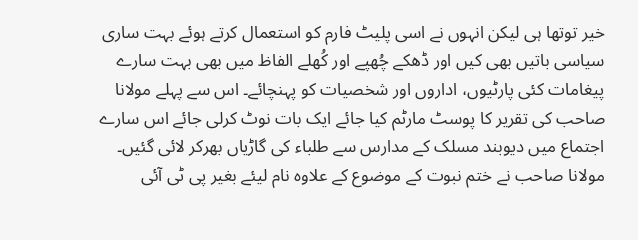خیر توتھا ہی لیکن انہوں نے اسی پلیٹ فارم کو استعمال کرتے ہوئے بہت ساری سیاسی باتیں بھی کیں اور ڈھکے چُھپے اور کُھلے الفاظ میں بھی بہت سارے پیغامات کئی پارٹیوں، اداروں اور شخصیات کو پہنچائے۔ اس سے پہلے مولانا صاحب کی تقریر کا پوسٹ مارٹم کیا جائے ایک بات نوٹ کرلی جائے اس سارے اجتماع میں دیوبند مسلک کے مدارس سے طلباء کی گاڑیاں بھرکر لائی گئیں۔
مولانا صاحب نے ختم نبوت کے موضوع کے علاوہ نام لیئے بغیر پی ٹی آئی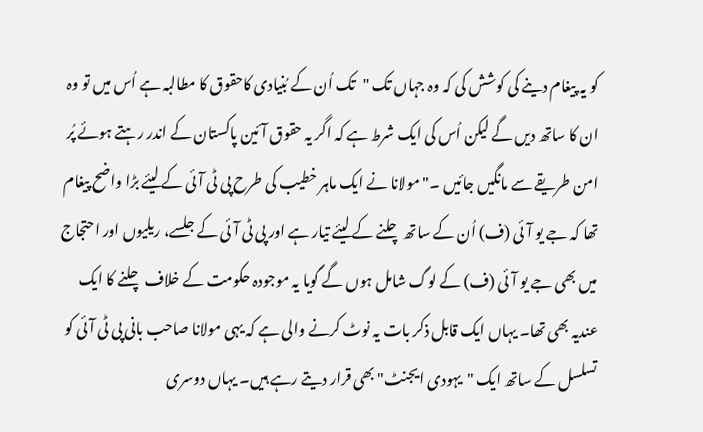کو یہ پیغام دینے کی کوشش کی کہ وہ جہاں تک "تک اُن کے بُنیادی کاحقوق کا مطالبہ ہے اُس میں تو وہ ان کا ساتھ دیں گے لیکن اُس کی ایک شرط ہے کہ اگر یہ حقوق آئین پاکستان کے اندر رہتے ہوئے پُر امن طریقے سے مانگیں جائیں ۔" مولانا نے ایک ماہر خطیب کی طرح پی ٹی آئی کے لیئے بڑا واضح پیغام تھا کہ جے یو آئی (ف) اُن کے ساتھ چلنے کے لیئے تیار ہے اور پی ٹی آئی کے جلسے، ریلیوں اور احتجاج میں بھی جے یو آئی (ف) کے لوگ شامل ہوں گے گویا یہ موجودہ حکومت کے خلاف چلنے کا ایک عندیہ بھی تھا۔ یہاں ایک قابل ذکر بات یہ نوٹ کرنے والی ہے کہ یہی مولانا صاحب بانی پی ٹی آئی کو تسلسل کے ساتھ ایک "یہودی ایجنٹ" بھی قرار دیتے رہے ہیں۔ یہاں دوسری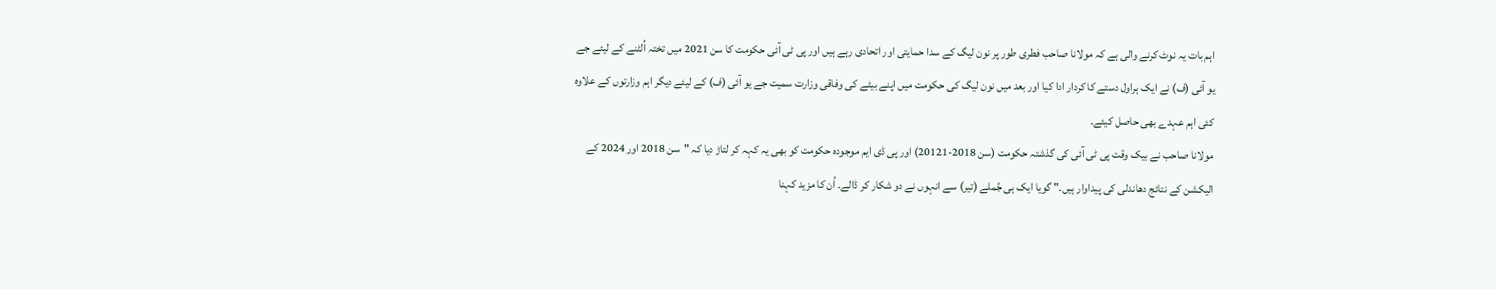اہم بات یہ نوٹ کرنے والی ہے کہ مولانا صاحب فطری طور پر نون لیگ کے سدا حمایتی اور اتحادی رہے ہیں اور پی ٹی آئی حکومت کا سن 2021 میں تختہ اُلٹنے کے لیئے جے یو آئی (ف) نے ایک ہراول دستے کا کردار ادا کیا اور بعد میں نون لیگ کی حکومت میں اپنے بیٹے کی وفاقی وزارت سمیت جے یو آئی (ف) کے لیئے دیگر اہم وزارتوں کے علاوہ کئی اہم عہدے بھی حاصل کیئے۔
مولانا صاحب نے بیک وقت پی ٹی آئی کی گذشتہ حکومت (سن 2018-20121) اور پی ڈی ایم موجودہ حکومت کو بھی یہ کہہ کر لتاڑ دیا کہ "سن 2018 اور 2024 کے الیکشن کے نتائج دھاندلی کی پیداوار ہیں۔" گویا ایک ہی جُملے (تیر) سے انہوں نے دو شکار کر ڈالے۔ اُن کا مزید کہنا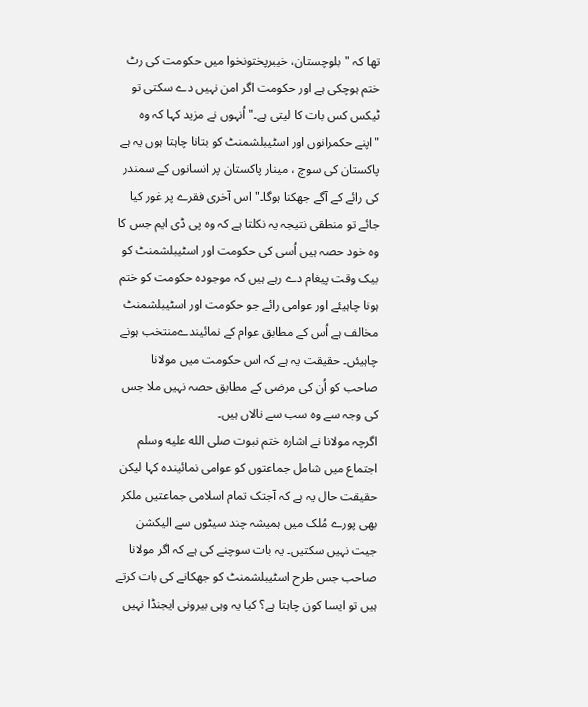تھا کہ "بلوچستان، خیبرپختونخوا میں حکومت کی رٹ ختم ہوچکی ہے اور حکومت اگر امن نہیں دے سکتی تو ٹیکس کس بات کا لیتی ہے۔" اُنہوں نے مزید کہا کہ وہ "اپنے حکمرانوں اور اسٹیبلشمنٹ کو بتانا چاہتا ہوں یہ ہے پاکستان کی سوچ ، مینار پاکستان پر انسانوں کے سمندر کی رائے کے آگے جھکنا ہوگا۔" اس آخری فقرے پر غور کیا جائے تو منطقی نتیجہ یہ نکلتا ہے کہ وہ پی ڈی ایم جس کا وہ خود حصہ ہیں اُسی کی حکومت اور اسٹیبلشمنٹ کو بیک وقت پیغام دے رہے ہیں کہ موجودہ حکومت کو ختم ہونا چاہیئے اور عوامی رائے جو حکومت اور اسٹیبلشمنٹ مخالف ہے اُس کے مطابق عوام کے نمائیندےمنتخب ہونے چاہیئں۔ حقیقت یہ ہے کہ اس حکومت میں مولانا صاحب کو اُن کی مرضی کے مطابق حصہ نہیں ملا جس کی وجہ سے وہ سب سے نالاں ہیں۔
اگرچہ مولانا نے اشارہ ختم نبوت صلى الله عليه وسلم اجتماع میں شامل جماعتوں کو عوامی نمائیندہ کہا لیکن حقیقت حال یہ ہے کہ آجتک تمام اسلامی جماعتیں ملکر بھی پورے مُلک میں ہمیشہ چند سیٹوں سے الیکشن جیت نہیں سکتیں۔ یہ بات سوچنے کی ہے کہ اگر مولانا صاحب جس طرح اسٹیبلشمنٹ کو جھکانے کی بات کرتے ہیں تو ایسا کون چاہتا ہے؟ کیا یہ وہی بیرونی ایجنڈا نہیں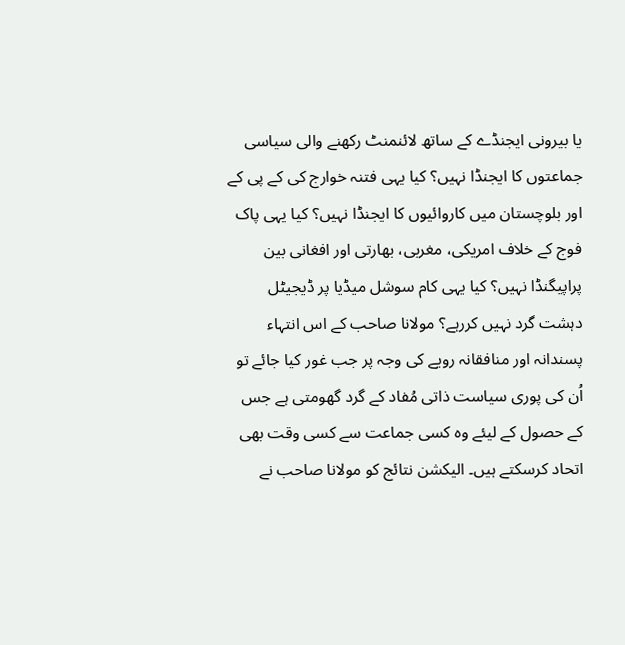یا بیرونی ایجنڈے کے ساتھ لائنمنٹ رکھنے والی سیاسی جماعتوں کا ایجنڈا نہیں؟ کیا یہی فتنہ خوارج کی کے پی کے اور بلوچستان میں کاروائیوں کا ایجنڈا نہیں؟ کیا یہی پاک فوج کے خلاف امریکی، مغربی، بھارتی اور افغانی بین پراپیگنڈا نہیں؟ کیا یہی کام سوشل میڈیا پر ڈیجیٹل دہشت گرد نہیں کررہے؟ مولانا صاحب کے اس انتہاء پسندانہ اور منافقانہ رویے کی وجہ پر جب غور کیا جائے تو اُن کی پوری سیاست ذاتی مُفاد کے گرد گھومتی ہے جس کے حصول کے لیئے وہ کسی جماعت سے کسی وقت بھی اتحاد کرسکتے ہیں۔ الیکشن نتائج کو مولانا صاحب نے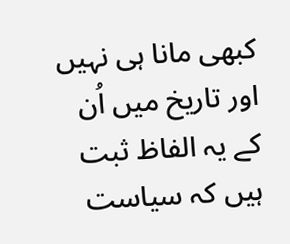کبھی مانا ہی نہیں اور تاریخ میں اُن کے یہ الفاظ ثبت ہیں کہ سیاست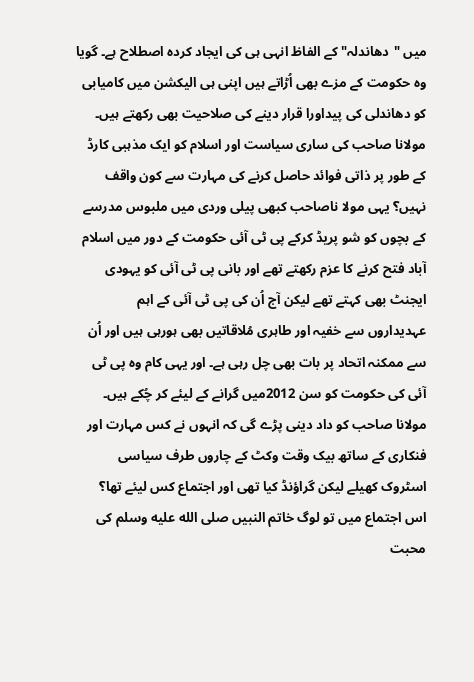میں "دھاندلہ" کے الفاظ انہی ہی کی ایجاد کردہ اصطلاح ہے۔ گویا وہ حکومت کے مزے بھی اُڑاتے ہیں اپنی ہی الیکشن میں کامیابی کو دھاندلی کی پیداورا قرار دینے کی صلاحیت بھی رکھتے ہیں۔
مولانا صاحب کی ساری سیاست اور اسلام کو ایک مذہبی کارڈ کے طور پر ذاتی فوائد حاصل کرنے کی مہارت سے کون واقف نہیں؟ یہی مولا ناصاحب کبھی پیلی وردی میں ملبوس مدرسے کے بچوں کو شو پریڈ کرکے پی ٹی آئی حکومت کے دور میں اسلام آباد فتح کرنے کا عزم رکھتے تھے اور بانی پی ٹی آئی کو یہودی ایجنٹ بھی کہتے تھے لیکن آج اُن کی پی ٹی آئی کے اہم عہدیداروں سے خفیہ اور طاہری مُلاقاتیں بھی ہورہی ہیں اور اُن سے ممکنہ اتحاد پر بات بھی چل رہی ہے۔ اور یہی کام وہ پی ٹی آئی کی حکومت کو سن 2012میں گرانے کے لیئے کر چُکے ہیں۔ مولانا صاحب کو داد دینی پڑے گی کہ انہوں نے کس مہارت اور فنکاری کے ساتھ بیک وقت وکٹ کے چاروں طرف سیاسی اسٹروک کھیلے لیکن گراؤنڈ کیا تھی اور اجتماع کس لیئے تھا؟ اس اجتماع میں تو لوگ خاتم النبیں صلى الله عليه وسلم کی محبت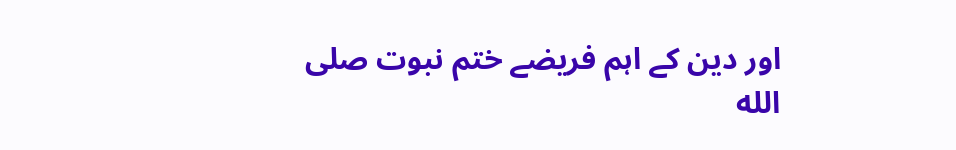اور دین کے اہم فریضے ختم نبوت صلى الله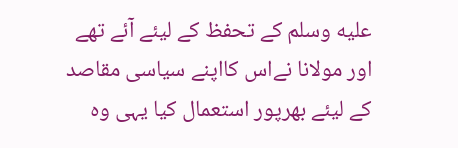عليه وسلم کے تحفظ کے لیئے آئے تھے اور مولانا نےاس کااپنے سیاسی مقاصد کے لیئے بھرپور استعمال کیا یہی وہ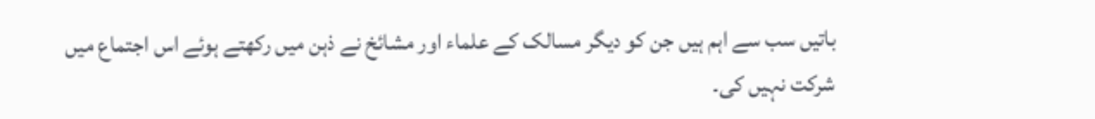باتیں سب سے اہم ہیں جن کو دیگر مسالک کے علماء اور مشائخ نے ذہن میں رکھتے ہوئے اس اجتماع میں شرکت نہیں کی۔